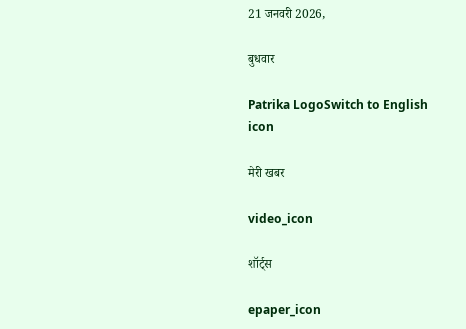21 जनवरी 2026,

बुधवार

Patrika LogoSwitch to English
icon

मेरी खबर

video_icon

शॉर्ट्स

epaper_icon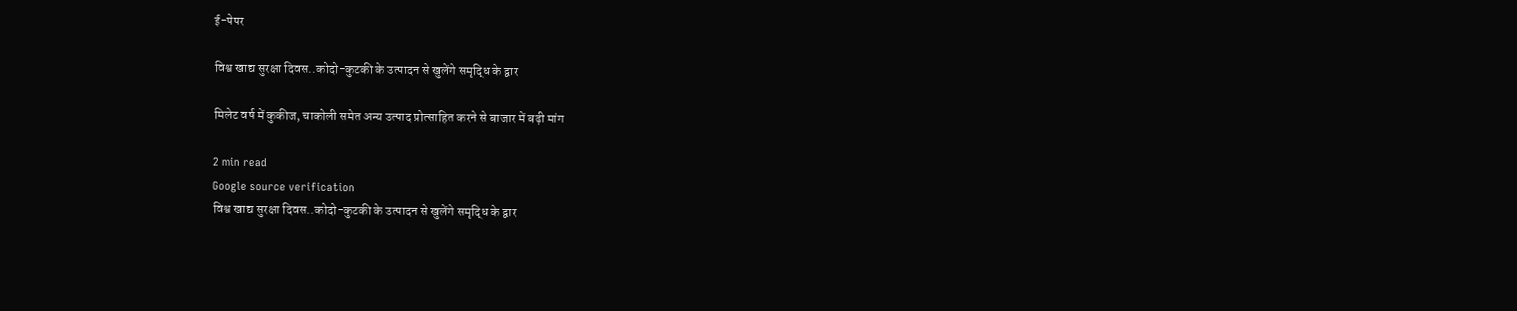ई-पेपर

विश्व खाद्य सुरक्षा दिवस..कोदो-कुटकी के उत्पादन से खुलेंगे समृद्धि के द्वार

मिलेट वर्ष में कुकीज, चाकोली समेत अन्य उत्पाद प्रोत्साहित करने से बाजार में बढ़ी मांग

2 min read
Google source verification
विश्व खाद्य सुरक्षा दिवस..कोदो-कुटकी के उत्पादन से खुलेंगे समृद्धि के द्वार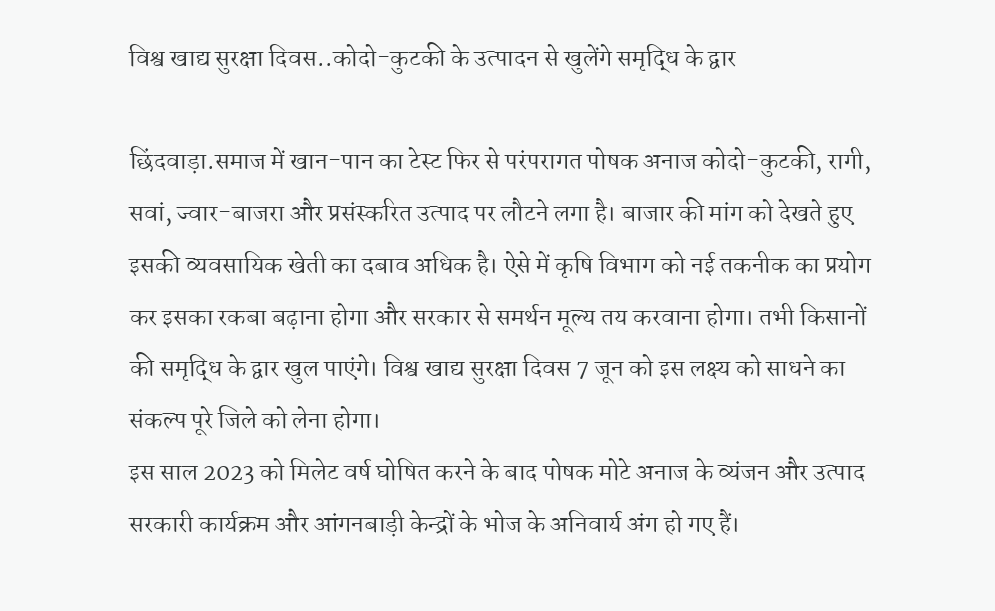विश्व खाद्य सुरक्षा दिवस..कोदो-कुटकी के उत्पादन से खुलेंगे समृद्धि के द्वार

छिंदवाड़ा.समाज में खान-पान का टेस्ट फिर से परंपरागत पोषक अनाज कोदो-कुटकी, रागी, सवां, ज्वार-बाजरा और प्रसंस्करित उत्पाद पर लौटने लगा है। बाजार की मांग को देखते हुए इसकी व्यवसायिक खेती का दबाव अधिक है। ऐसे में कृषि विभाग को नई तकनीक का प्रयोग कर इसका रकबा बढ़ाना होगा और सरकार से समर्थन मूल्य तय करवाना होगा। तभी किसानों की समृद्धि के द्वार खुल पाएंगे। विश्व खाद्य सुरक्षा दिवस 7 जून को इस लक्ष्य को साधने का संकल्प पूरे जिले को लेना होगा।
इस साल 2023 को मिलेट वर्ष घोषित करने के बाद पोषक मोटे अनाज के व्यंजन और उत्पाद सरकारी कार्यक्रम और आंगनबाड़ी केन्द्रों के भोज के अनिवार्य अंग हो गए हैं।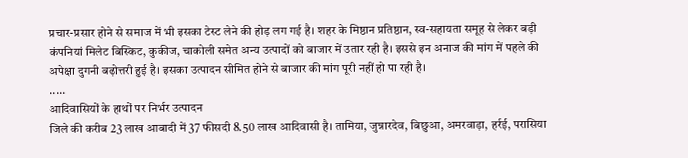प्रचार-प्रसार होने से समाज में भी इसका टेस्ट लेने की होड़ लग गई है। शहर के मिष्ठान प्रतिष्ठान, स्व-सहायता समूह से लेकर बड़ी कंपनियां मिलेट बिस्किट, कुकीज, चाकोली समेत अन्य उत्पादों को बाजार में उतार रही है। इससे इन अनाज की मांग में पहले की अपेक्षा दुगनी बढ़ोत्तरी हुई है। इसका उत्पादन सीमित होने से बाजार की मांग पूरी नहीं हो पा रही है।
.....
आदिवासियों के हाथों पर निर्भर उत्पादन
जिले की करीब 23 लाख आबादी में 37 फीसदी 8.50 लाख आदिवासी है। तामिया, जुन्नारदेव, बिछुआ, अमरवाड़ा, हर्रई, परासिया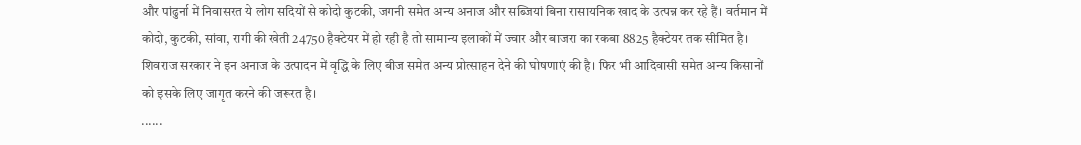और पांढुर्ना में निवासरत ये लोग सदियों से कोदो कुटकी, जगनी समेत अन्य अनाज और सब्जियां बिना रासायनिक खाद के उत्पन्न कर रहे हैं। वर्तमान में कोदो, कुटकी, सांवा, रागी की खेती 24750 हैक्टेयर में हो रही है तो सामान्य इलाकों में ज्वार और बाजरा का रकबा 8825 हैक्टेयर तक सीमित है। शिवराज सरकार ने इन अनाज के उत्पादन में वृद्धि के लिए बीज समेत अन्य प्रोत्साहन देने की घोषणाएं की है। फिर भी आदिवासी समेत अन्य किसानों को इसके लिए जागृत करने की जरूरत है।
......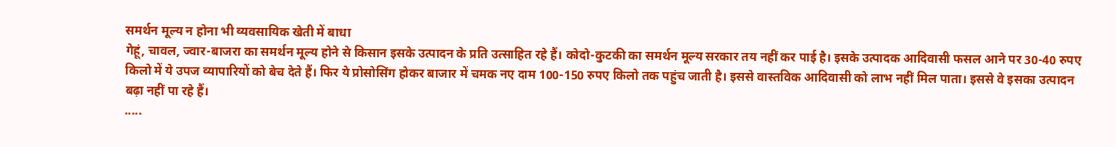समर्थन मूल्य न होना भी व्यवसायिक खेती में बाधा
गेहूं, चावल, ज्वार-बाजरा का समर्थन मूल्य होने से किसान इसके उत्पादन के प्रति उत्साहित रहे हैं। कोदो-कुटकी का समर्थन मूल्य सरकार तय नहीं कर पाई है। इसके उत्पादक आदिवासी फसल आने पर 30-40 रुपए किलो में ये उपज व्यापारियों को बेच देते हैं। फिर ये प्रोसोसिंग होकर बाजार में चमक नए दाम 100-150 रुपए किलो तक पहुंच जाती है। इससे वास्तविक आदिवासी को लाभ नहीं मिल पाता। इससे वे इसका उत्पादन बढ़ा नहीं पा रहे हैं।
.....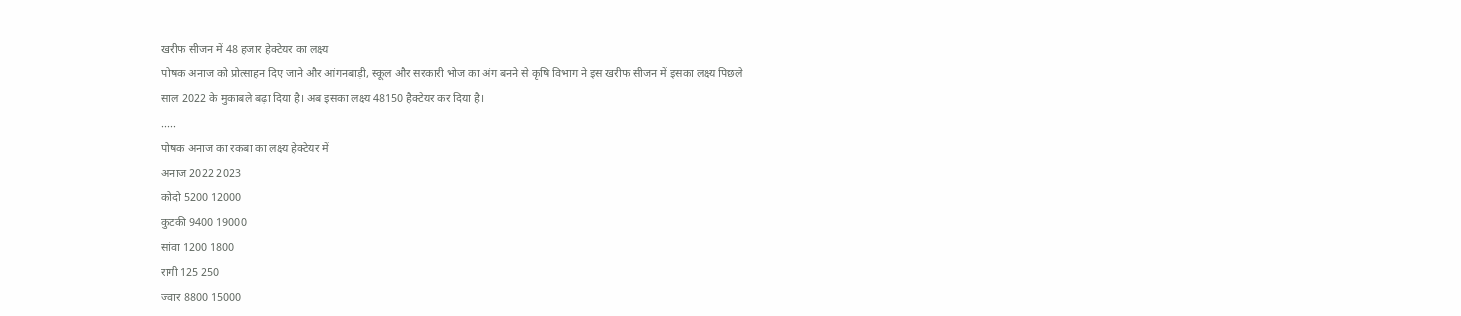खरीफ सीजन में 48 हजार हेक्टेयर का लक्ष्य
पोषक अनाज को प्रोत्साहन दिए जाने और आंगनबाड़ी, स्कूल और सरकारी भोज का अंग बनने से कृषि विभाग ने इस खरीफ सीजन में इसका लक्ष्य पिछले साल 2022 के मुकाबले बढ़ा दिया है। अब इसका लक्ष्य 48150 हैक्टेयर कर दिया है।
.....
पोषक अनाज का रकबा का लक्ष्य हेक्टेयर में
अनाज 2022 2023
कोदो 5200 12000
कुटकी 9400 19000
सांवा 1200 1800
रागी 125 250
ज्वार 8800 15000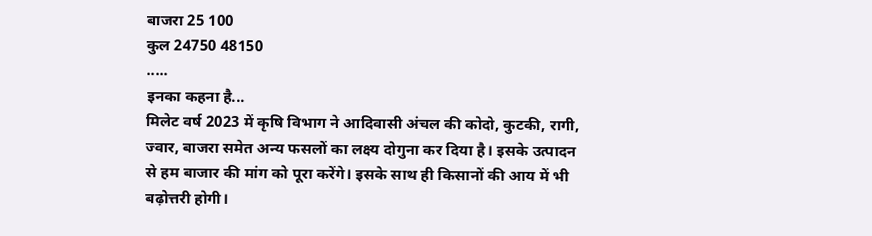बाजरा 25 100
कुल 24750 48150
.....
इनका कहना है...
मिलेट वर्ष 2023 में कृषि विभाग ने आदिवासी अंचल की कोदो, कुटकी, रागी, ज्वार, बाजरा समेत अन्य फसलों का लक्ष्य दोगुना कर दिया है। इसके उत्पादन से हम बाजार की मांग को पूरा करेंगे। इसके साथ ही किसानों की आय में भी बढ़ोत्तरी होगी।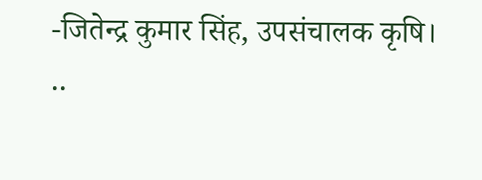-जितेन्द्र कुमार सिंह, उपसंचालक कृषि।
..